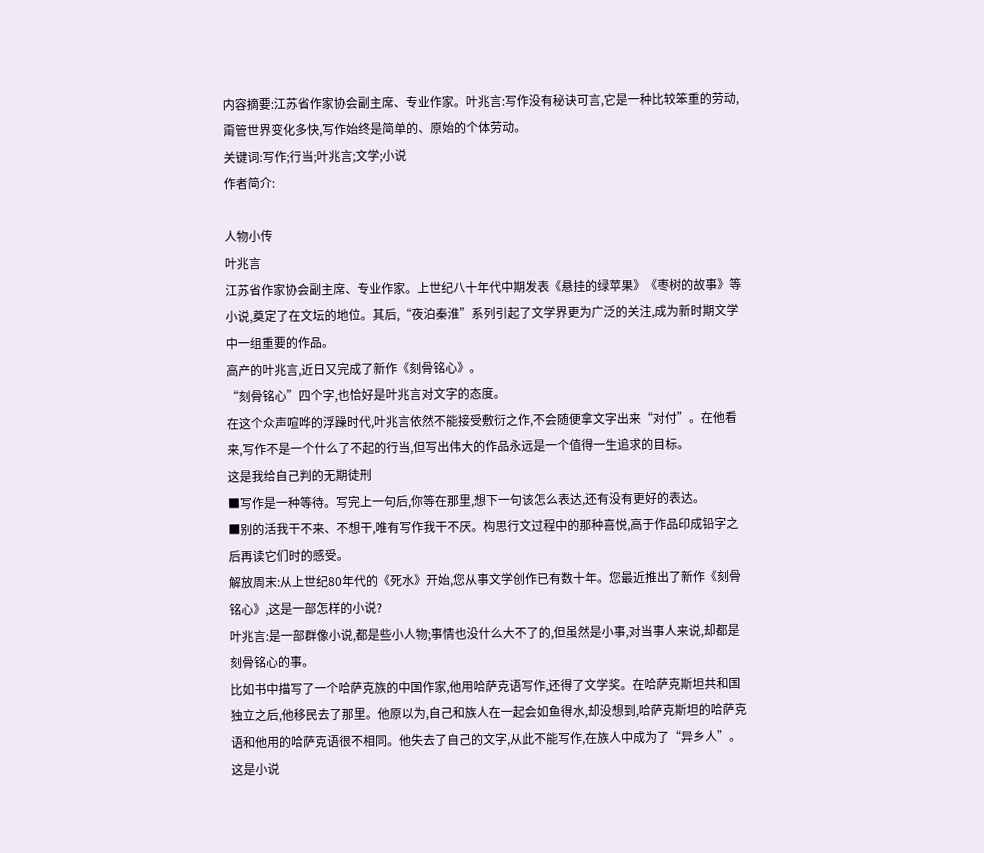内容摘要:江苏省作家协会副主席、专业作家。叶兆言:写作没有秘诀可言,它是一种比较笨重的劳动,甭管世界变化多快,写作始终是简单的、原始的个体劳动。
关键词:写作;行当;叶兆言;文学;小说
作者简介:

人物小传
叶兆言
江苏省作家协会副主席、专业作家。上世纪八十年代中期发表《悬挂的绿苹果》《枣树的故事》等小说,奠定了在文坛的地位。其后,“夜泊秦淮”系列引起了文学界更为广泛的关注,成为新时期文学中一组重要的作品。
高产的叶兆言,近日又完成了新作《刻骨铭心》。
“刻骨铭心”四个字,也恰好是叶兆言对文字的态度。
在这个众声喧哗的浮躁时代,叶兆言依然不能接受敷衍之作,不会随便拿文字出来“对付”。在他看来,写作不是一个什么了不起的行当,但写出伟大的作品永远是一个值得一生追求的目标。
这是我给自己判的无期徒刑
■写作是一种等待。写完上一句后,你等在那里,想下一句该怎么表达,还有没有更好的表达。
■别的活我干不来、不想干,唯有写作我干不厌。构思行文过程中的那种喜悦,高于作品印成铅字之后再读它们时的感受。
解放周末:从上世纪80年代的《死水》开始,您从事文学创作已有数十年。您最近推出了新作《刻骨铭心》,这是一部怎样的小说?
叶兆言:是一部群像小说,都是些小人物;事情也没什么大不了的,但虽然是小事,对当事人来说,却都是刻骨铭心的事。
比如书中描写了一个哈萨克族的中国作家,他用哈萨克语写作,还得了文学奖。在哈萨克斯坦共和国独立之后,他移民去了那里。他原以为,自己和族人在一起会如鱼得水,却没想到,哈萨克斯坦的哈萨克语和他用的哈萨克语很不相同。他失去了自己的文字,从此不能写作,在族人中成为了“异乡人”。
这是小说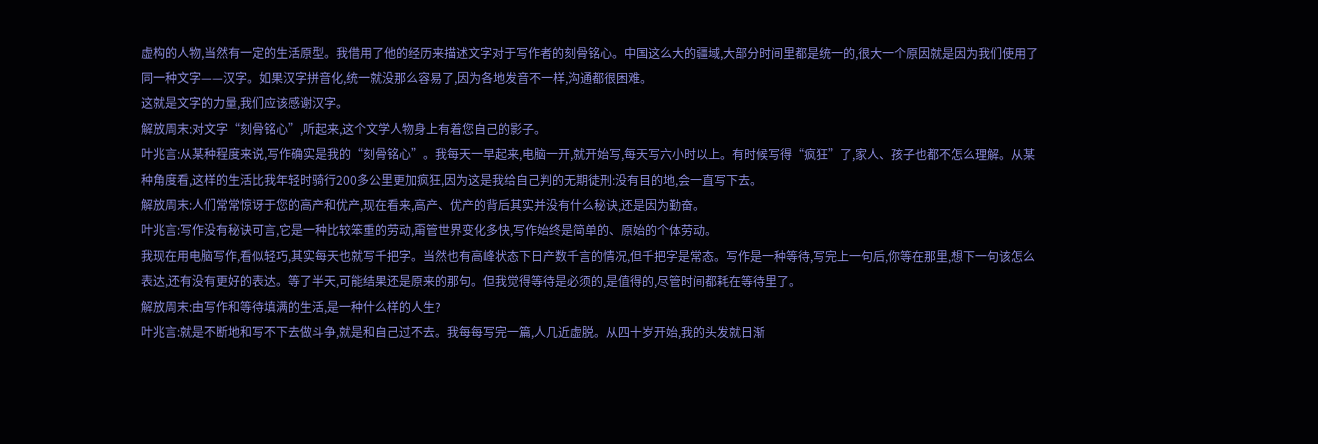虚构的人物,当然有一定的生活原型。我借用了他的经历来描述文字对于写作者的刻骨铭心。中国这么大的疆域,大部分时间里都是统一的,很大一个原因就是因为我们使用了同一种文字——汉字。如果汉字拼音化,统一就没那么容易了,因为各地发音不一样,沟通都很困难。
这就是文字的力量,我们应该感谢汉字。
解放周末:对文字“刻骨铭心”,听起来,这个文学人物身上有着您自己的影子。
叶兆言:从某种程度来说,写作确实是我的“刻骨铭心”。我每天一早起来,电脑一开,就开始写,每天写六小时以上。有时候写得“疯狂”了,家人、孩子也都不怎么理解。从某种角度看,这样的生活比我年轻时骑行200多公里更加疯狂,因为这是我给自己判的无期徒刑:没有目的地,会一直写下去。
解放周末:人们常常惊讶于您的高产和优产,现在看来,高产、优产的背后其实并没有什么秘诀,还是因为勤奋。
叶兆言:写作没有秘诀可言,它是一种比较笨重的劳动,甭管世界变化多快,写作始终是简单的、原始的个体劳动。
我现在用电脑写作,看似轻巧,其实每天也就写千把字。当然也有高峰状态下日产数千言的情况,但千把字是常态。写作是一种等待,写完上一句后,你等在那里,想下一句该怎么表达,还有没有更好的表达。等了半天,可能结果还是原来的那句。但我觉得等待是必须的,是值得的,尽管时间都耗在等待里了。
解放周末:由写作和等待填满的生活,是一种什么样的人生?
叶兆言:就是不断地和写不下去做斗争,就是和自己过不去。我每每写完一篇,人几近虚脱。从四十岁开始,我的头发就日渐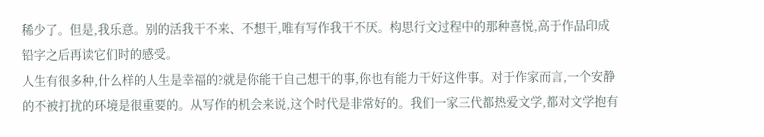稀少了。但是,我乐意。别的活我干不来、不想干,唯有写作我干不厌。构思行文过程中的那种喜悦,高于作品印成铅字之后再读它们时的感受。
人生有很多种,什么样的人生是幸福的?就是你能干自己想干的事,你也有能力干好这件事。对于作家而言,一个安静的不被打扰的环境是很重要的。从写作的机会来说,这个时代是非常好的。我们一家三代都热爱文学,都对文学抱有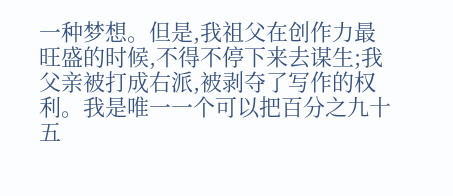一种梦想。但是,我祖父在创作力最旺盛的时候,不得不停下来去谋生;我父亲被打成右派,被剥夺了写作的权利。我是唯一一个可以把百分之九十五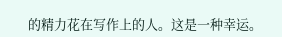的精力花在写作上的人。这是一种幸运。